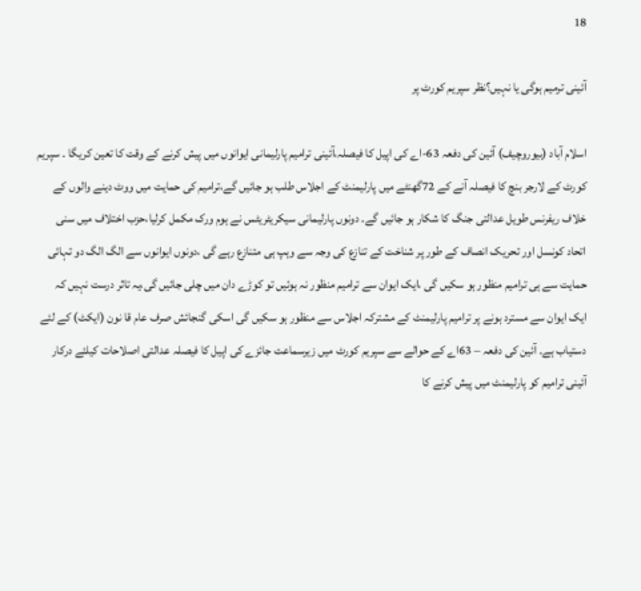18

آئینی ترمیم ہوگی یا نہیں؟نظر سپریم کورٹ پر

اسلام آباد (بیوروچیف) آئین کی دفعہ 63-اے کی اپیل کا فیصلہ،آئینی ترامیم پارلیمانی ایوانوں میں پیش کرنے کے وقت کا تعین کریگا ۔ سپریم کورٹ کے لارجر بنچ کا فیصلہ آنے کے 72گھنٹے میں پارلیمنٹ کے اجلاس طلب ہو جائیں گے،ترامیم کی حمایت میں ووٹ دینے والوں کے خلاف ریفرنس طویل عدالتی جنگ کا شکار ہو جائیں گے۔ دونوں پارلیمانی سیکریٹریٹس نے ہوم ورک مکمل کرلیا،حزب اختلاف میں سنی اتحاد کونسل اور تحریک انصاف کے طور پر شناخت کے تنازع کی وجہ سے وہپ ہی متنازع رہے گی ،دونوں ایوانوں سے الگ الگ دو تہائی حمایت سے ہی ترامیم منظور ہو سکیں گی ،ایک ایوان سے ترامیم منظور نہ ہوئیں تو کوڑے دان میں چلی جائیں گی،یہ تاثر درست نہیں کہ ایک ایوان سے مسترد ہونے پر ترامیم پارلیمنٹ کے مشترکہ اجلاس سے منظور ہو سکیں گی اسکی گنجائش صرف عام قا نون (ایکٹ) کے لئے دستیاب ہے۔ آئین کی دفعہ – 63اے کے حوالے سے سپریم کورٹ میں زیرسماعت جائزے کی اپیل کا فیصلہ عدالتی اصلاحات کیلئے درکار آئینی ترامیم کو پارلیمنٹ میں پیش کرنے کا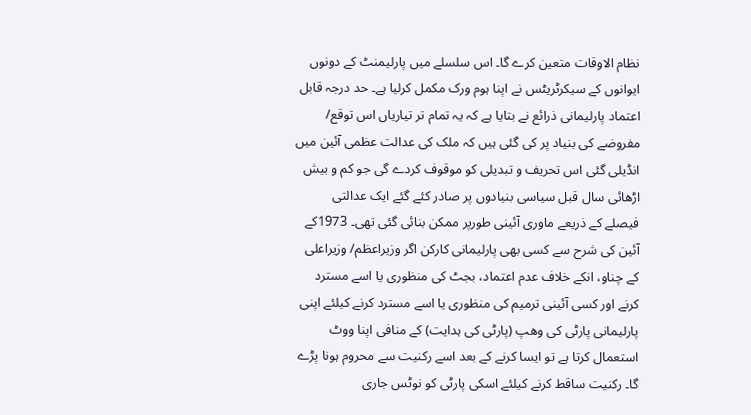نظام الاوقات متعین کرے گا۔ اس سلسلے میں پارلیمنٹ کے دونوں ایوانوں کے سیکرٹریٹس نے اپنا ہوم ورک مکمل کرلیا ہے۔ حد درجہ قابل اعتماد پارلیمانی ذرائع نے بتایا ہے کہ یہ تمام تر تیاریاں اس توقع/ مفروضے کی بنیاد پر کی گئی ہیں کہ ملک کی عدالت عظمی آئین میں انڈیلی گئی اس تحریف و تبدیلی کو موقوف کردے گی جو کم و بیش اڑھائی سال قبل سیاسی بنیادوں پر صادر کئے گئے ایک عدالتی فیصلے کے ذریعے ماوری آئینی طورپر ممکن بنائی گئی تھی۔ 1973کے آئین کی شرح سے کسی بھی پارلیمانی کارکن اگر وزیراعظم/ وزیراعلی کے چناو، انکے خلاف عدم اعتماد، بجٹ کی منظوری یا اسے مسترد کرنے اور کسی آئینی ترمیم کی منظوری یا اسے مسترد کرنے کیلئے اپنی پارلیمانی پارٹی کی وھپ (پارٹی کی ہدایت) کے منافی اپنا ووٹ استعمال کرتا ہے تو ایسا کرنے کے بعد اسے رکنیت سے محروم ہونا پڑے گا۔ رکنیت ساقط کرنے کیلئے اسکی پارٹی کو نوٹس جاری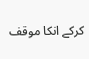کرکے انکا موقف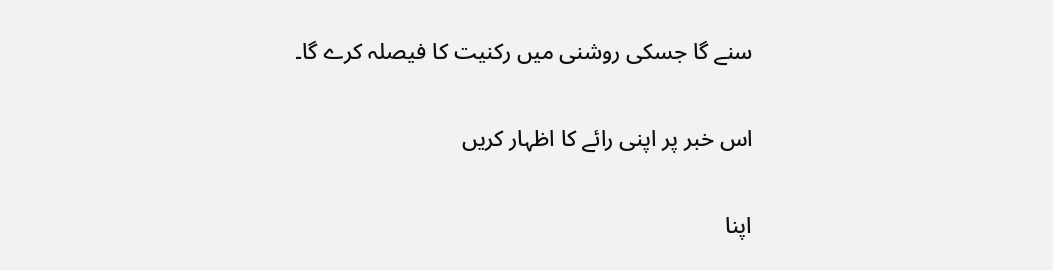سنے گا جسکی روشنی میں رکنیت کا فیصلہ کرے گا۔

اس خبر پر اپنی رائے کا اظہار کریں

اپنا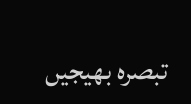تبصرہ بھیجیں